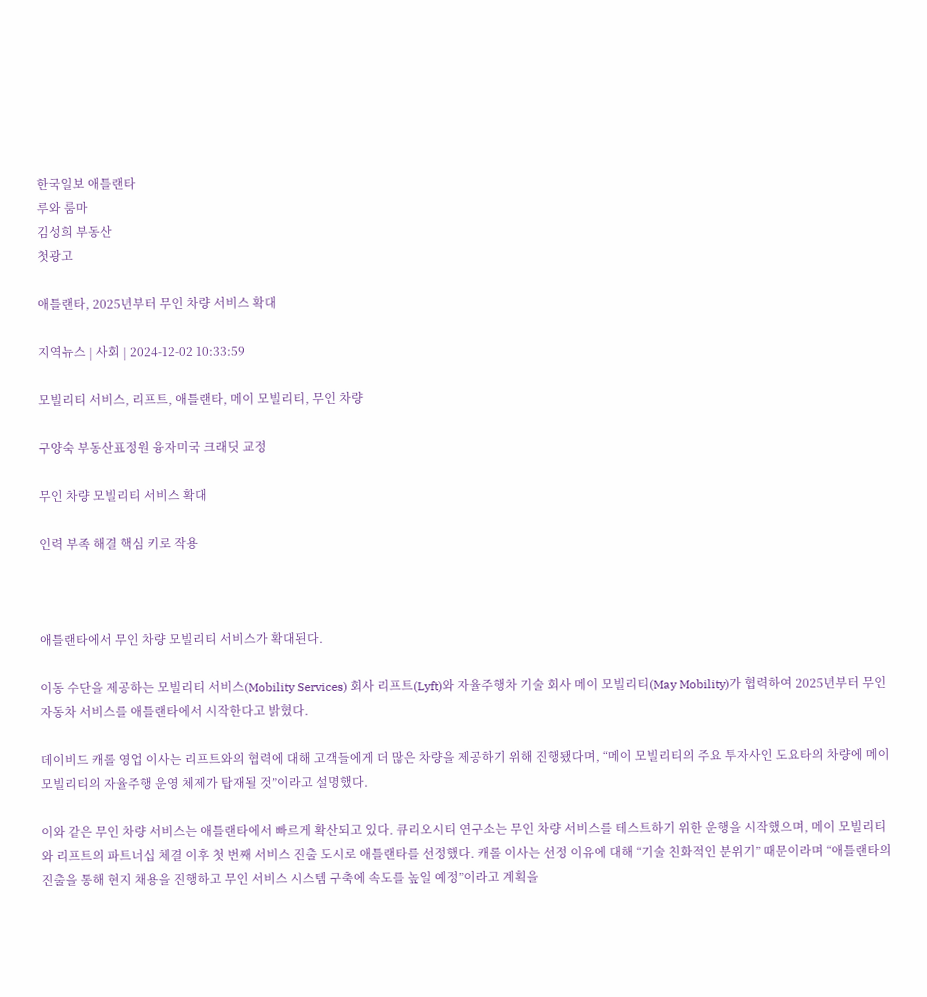한국일보 애틀랜타
루와 룸마
김성희 부동산
첫광고

애틀랜타, 2025년부터 무인 차량 서비스 확대

지역뉴스 | 사회 | 2024-12-02 10:33:59

모빌리티 서비스, 리프트, 애틀랜타, 메이 모빌리티, 무인 차량

구양숙 부동산표정원 융자미국 크래딧 교정

무인 차량 모빌리티 서비스 확대

인력 부족 해결 핵심 키로 작용



애틀랜타에서 무인 차량 모빌리티 서비스가 확대된다.

이동 수단을 제공하는 모빌리티 서비스(Mobility Services) 회사 리프트(Lyft)와 자율주행차 기술 회사 메이 모빌리티(May Mobility)가 협력하여 2025년부터 무인 자동차 서비스를 애틀랜타에서 시작한다고 밝혔다.

데이비드 캐롤 영업 이사는 리프트와의 협력에 대해 고객들에게 더 많은 차량을 제공하기 위해 진행됐다며, “메이 모빌리티의 주요 투자사인 도요타의 차량에 메이 모빌리티의 자율주행 운영 체제가 탑재될 것”이라고 설명했다.

이와 같은 무인 차량 서비스는 애틀랜타에서 빠르게 확산되고 있다. 큐리오시티 연구소는 무인 차량 서비스를 테스트하기 위한 운행을 시작했으며, 메이 모빌리티와 리프트의 파트너십 체결 이후 첫 번째 서비스 진출 도시로 애틀랜타를 선정했다. 캐롤 이사는 선정 이유에 대해 “기술 친화적인 분위기” 때문이라며 “애틀랜타의 진출을 통해 현지 채용을 진행하고 무인 서비스 시스템 구축에 속도를 높일 예정”이라고 계획을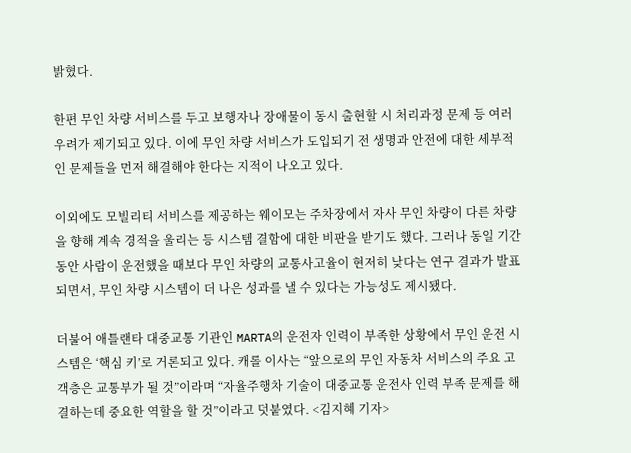밝혔다.

한편 무인 차량 서비스를 두고 보행자나 장애물이 동시 출현할 시 처리과정 문제 등 여러 우려가 제기되고 있다. 이에 무인 차량 서비스가 도입되기 전 생명과 안전에 대한 세부적인 문제들을 먼저 해결해야 한다는 지적이 나오고 있다.

이외에도 모빌리티 서비스를 제공하는 웨이모는 주차장에서 자사 무인 차량이 다른 차량을 향해 계속 경적을 울리는 등 시스템 결함에 대한 비판을 받기도 했다. 그러나 동일 기간 동안 사람이 운전했을 때보다 무인 차량의 교통사고율이 현저히 낮다는 연구 결과가 발표되면서, 무인 차량 시스템이 더 나은 성과를 낼 수 있다는 가능성도 제시됐다.

더불어 애틀랜타 대중교통 기관인 MARTA의 운전자 인력이 부족한 상황에서 무인 운전 시스템은 ‘핵심 키’로 거론되고 있다. 캐롤 이사는 “앞으로의 무인 자동차 서비스의 주요 고객층은 교통부가 될 것”이라며 “자율주행차 기술이 대중교통 운전사 인력 부족 문제를 해결하는데 중요한 역할을 할 것”이라고 덧붙였다. <김지혜 기자>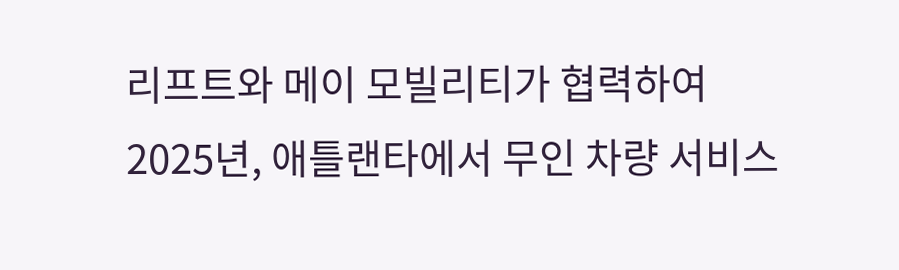리프트와 메이 모빌리티가 협력하여 2025년, 애틀랜타에서 무인 차량 서비스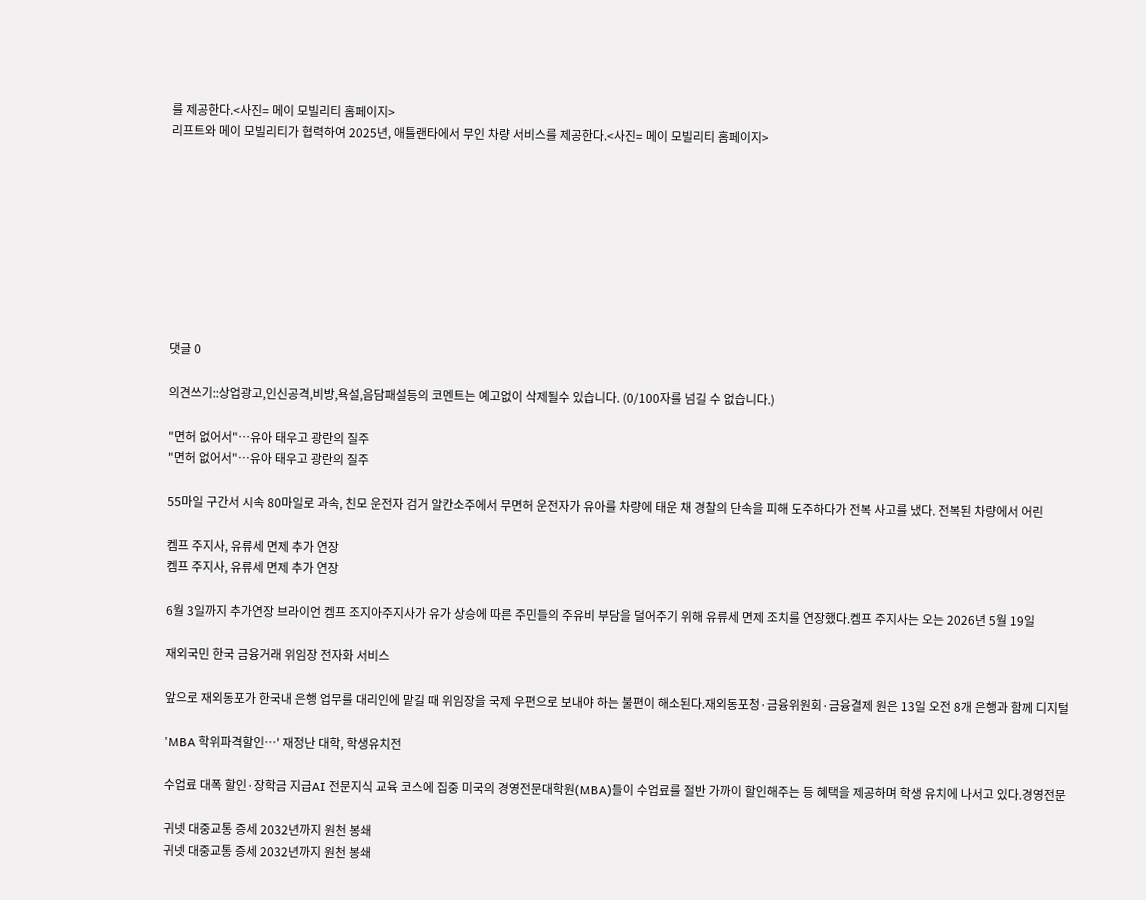를 제공한다.<사진= 메이 모빌리티 홈페이지>
리프트와 메이 모빌리티가 협력하여 2025년, 애틀랜타에서 무인 차량 서비스를 제공한다.<사진= 메이 모빌리티 홈페이지>









댓글 0

의견쓰기::상업광고,인신공격,비방,욕설,음담패설등의 코멘트는 예고없이 삭제될수 있습니다. (0/100자를 넘길 수 없습니다.)

"면허 없어서"…유아 태우고 광란의 질주
"면허 없어서"…유아 태우고 광란의 질주

55마일 구간서 시속 80마일로 과속, 친모 운전자 검거 알칸소주에서 무면허 운전자가 유아를 차량에 태운 채 경찰의 단속을 피해 도주하다가 전복 사고를 냈다. 전복된 차량에서 어린

켐프 주지사, 유류세 면제 추가 연장
켐프 주지사, 유류세 면제 추가 연장

6월 3일까지 추가연장 브라이언 켐프 조지아주지사가 유가 상승에 따른 주민들의 주유비 부담을 덜어주기 위해 유류세 면제 조치를 연장했다.켐프 주지사는 오는 2026년 5월 19일

재외국민 한국 금융거래 위임장 전자화 서비스

앞으로 재외동포가 한국내 은행 업무를 대리인에 맡길 때 위임장을 국제 우편으로 보내야 하는 불편이 해소된다.재외동포청·금융위원회·금융결제 원은 13일 오전 8개 은행과 함께 디지털

'MBA 학위파격할인…' 재정난 대학, 학생유치전

수업료 대폭 할인·장학금 지급AI 전문지식 교육 코스에 집중 미국의 경영전문대학원(MBA)들이 수업료를 절반 가까이 할인해주는 등 혜택을 제공하며 학생 유치에 나서고 있다.경영전문

귀넷 대중교통 증세 2032년까지 원천 봉쇄
귀넷 대중교통 증세 2032년까지 원천 봉쇄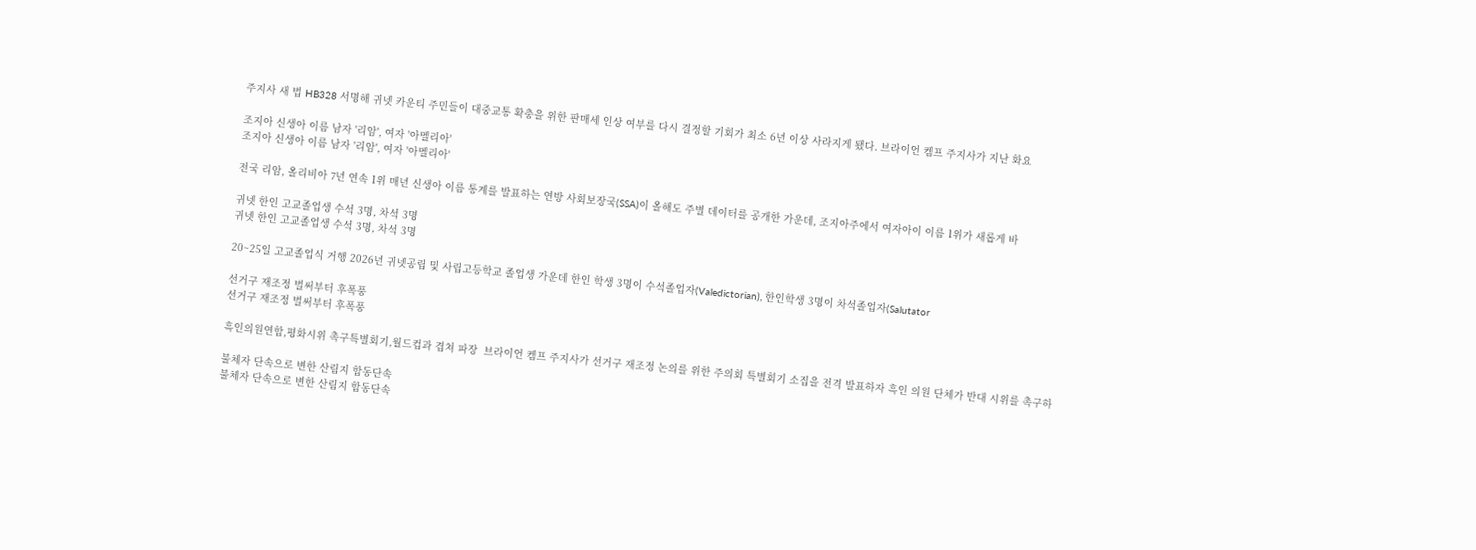주지사 새 법 HB328 서명해 귀넷 카운티 주민들이 대중교통 확충을 위한 판매세 인상 여부를 다시 결정할 기회가 최소 6년 이상 사라지게 됐다. 브라이언 켐프 주지사가 지난 화요

조지아 신생아 이름 남자 '리암', 여자 '아멜리아'
조지아 신생아 이름 남자 '리암', 여자 '아멜리아'

전국 리암, 올리비아 7년 연속 1위 매년 신생아 이름 통계를 발표하는 연방 사회보장국(SSA)이 올해도 주별 데이터를 공개한 가운데, 조지아주에서 여자아이 이름 1위가 새롭게 바

귀넷 한인 고교졸업생 수석 3명, 차석 3명
귀넷 한인 고교졸업생 수석 3명, 차석 3명

20~25일 고교졸업식 거행 2026년 귀넷공립 및 사립고등학교 졸업생 가운데 한인 학생 3명이 수석졸업자(Valedictorian), 한인학생 3명이 차석졸업자(Salutator

선거구 재조정 벌써부터 후폭풍
선거구 재조정 벌써부터 후폭풍

흑인의원연합,평화시위 촉구특별회기,월드컵과 겹쳐 파장  브라이언 켐프 주지사가 선거구 재조정 논의를 위한 주의회 특별회기 소집을 전격 발표하자 흑인 의원 단체가 반대 시위를 촉구하

불체자 단속으로 변한 산림지 합동단속
불체자 단속으로 변한 산림지 합동단속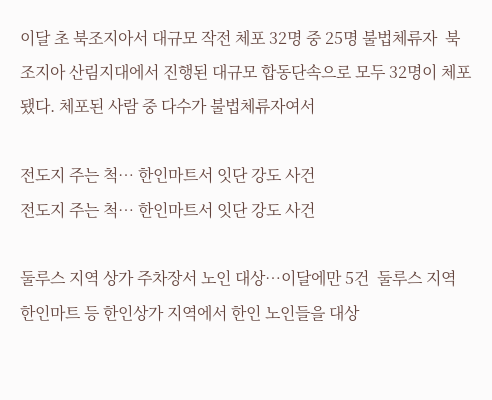이달 초 북조지아서 대규모 작전 체포 32명 중 25명 불법체류자  북조지아 산림지대에서 진행된 대규모 합동단속으로 모두 32명이 체포됐다. 체포된 사람 중 다수가 불법체류자여서

전도지 주는 척… 한인마트서 잇단 강도 사건
전도지 주는 척… 한인마트서 잇단 강도 사건

둘루스 지역 상가 주차장서 노인 대상…이달에만 5건  둘루스 지역 한인마트 등 한인상가 지역에서 한인 노인들을 대상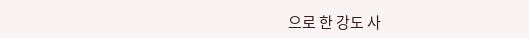으로 한 강도 사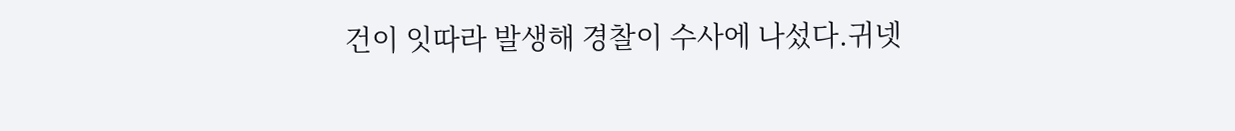건이 잇따라 발생해 경찰이 수사에 나섰다.귀넷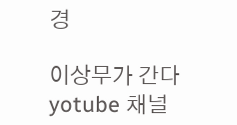경

이상무가 간다 yotube 채널